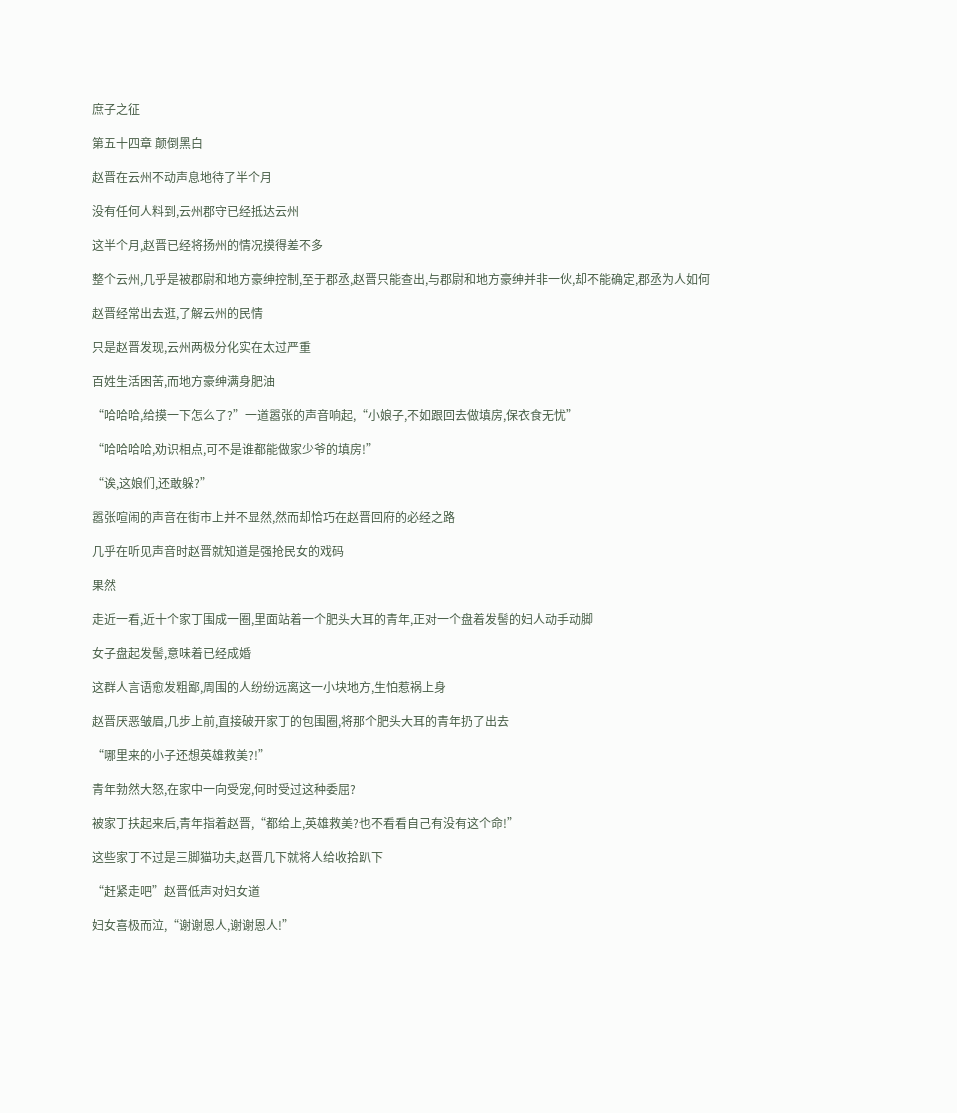庶子之征

第五十四章 颠倒黑白

赵晋在云州不动声息地待了半个月

没有任何人料到,云州郡守已经抵达云州

这半个月,赵晋已经将扬州的情况摸得差不多

整个云州,几乎是被郡尉和地方豪绅控制,至于郡丞,赵晋只能查出,与郡尉和地方豪绅并非一伙,却不能确定,郡丞为人如何

赵晋经常出去逛,了解云州的民情

只是赵晋发现,云州两极分化实在太过严重

百姓生活困苦,而地方豪绅满身肥油

“哈哈哈,给摸一下怎么了?”一道嚣张的声音响起,“小娘子,不如跟回去做填房,保衣食无忧”

“哈哈哈哈,劝识相点,可不是谁都能做家少爷的填房!”

“诶,这娘们,还敢躲?”

嚣张喧闹的声音在街市上并不显然,然而却恰巧在赵晋回府的必经之路

几乎在听见声音时赵晋就知道是强抢民女的戏码

果然

走近一看,近十个家丁围成一圈,里面站着一个肥头大耳的青年,正对一个盘着发髻的妇人动手动脚

女子盘起发髻,意味着已经成婚

这群人言语愈发粗鄙,周围的人纷纷远离这一小块地方,生怕惹祸上身

赵晋厌恶皱眉,几步上前,直接破开家丁的包围圈,将那个肥头大耳的青年扔了出去

“哪里来的小子还想英雄救美?!”

青年勃然大怒,在家中一向受宠,何时受过这种委屈?

被家丁扶起来后,青年指着赵晋,“都给上,英雄救美?也不看看自己有没有这个命!”

这些家丁不过是三脚猫功夫,赵晋几下就将人给收拾趴下

“赶紧走吧”赵晋低声对妇女道

妇女喜极而泣,“谢谢恩人,谢谢恩人!”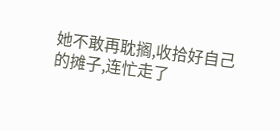她不敢再耽搁,收拾好自己的摊子,连忙走了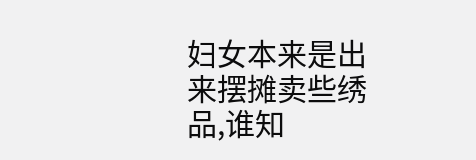妇女本来是出来摆摊卖些绣品,谁知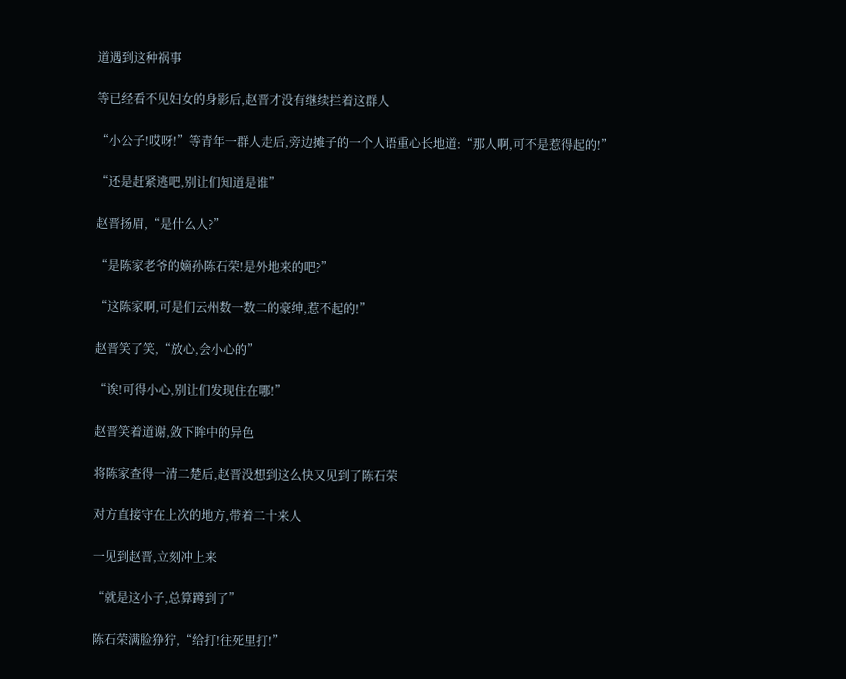道遇到这种祸事

等已经看不见妇女的身影后,赵晋才没有继续拦着这群人

“小公子!哎呀!”等青年一群人走后,旁边摊子的一个人语重心长地道:“那人啊,可不是惹得起的!”

“还是赶紧逃吧,别让们知道是谁”

赵晋扬眉,“是什么人?”

“是陈家老爷的嫡孙陈石荣!是外地来的吧?”

“这陈家啊,可是们云州数一数二的豪绅,惹不起的!”

赵晋笑了笑,“放心,会小心的”

“诶!可得小心,别让们发现住在哪!”

赵晋笑着道谢,敛下眸中的异色

将陈家查得一清二楚后,赵晋没想到这么快又见到了陈石荣

对方直接守在上次的地方,带着二十来人

一见到赵晋,立刻冲上来

“就是这小子,总算蹲到了”

陈石荣满脸狰狞,“给打!往死里打!”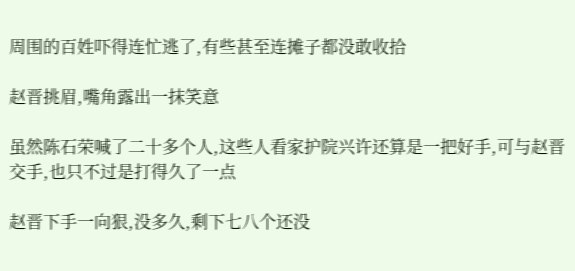周围的百姓吓得连忙逃了,有些甚至连摊子都没敢收拾

赵晋挑眉,嘴角露出一抹笑意

虽然陈石荣喊了二十多个人,这些人看家护院兴许还算是一把好手,可与赵晋交手,也只不过是打得久了一点

赵晋下手一向狠,没多久,剩下七八个还没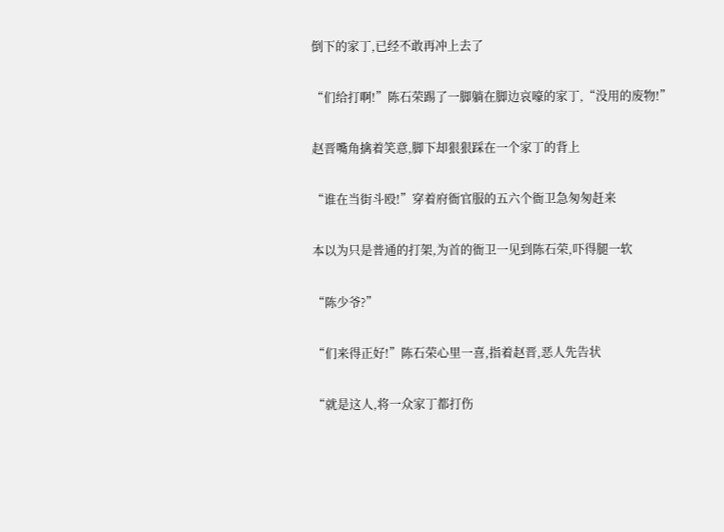倒下的家丁,已经不敢再冲上去了

“们给打啊!”陈石荣踢了一脚躺在脚边哀嚎的家丁,“没用的废物!”

赵晋嘴角擒着笑意,脚下却狠狠踩在一个家丁的背上

“谁在当街斗殴!”穿着府衙官服的五六个衙卫急匆匆赶来

本以为只是普通的打架,为首的衙卫一见到陈石荣,吓得腿一软

“陈少爷?”

“们来得正好!”陈石荣心里一喜,指着赵晋,恶人先告状

“就是这人,将一众家丁都打伤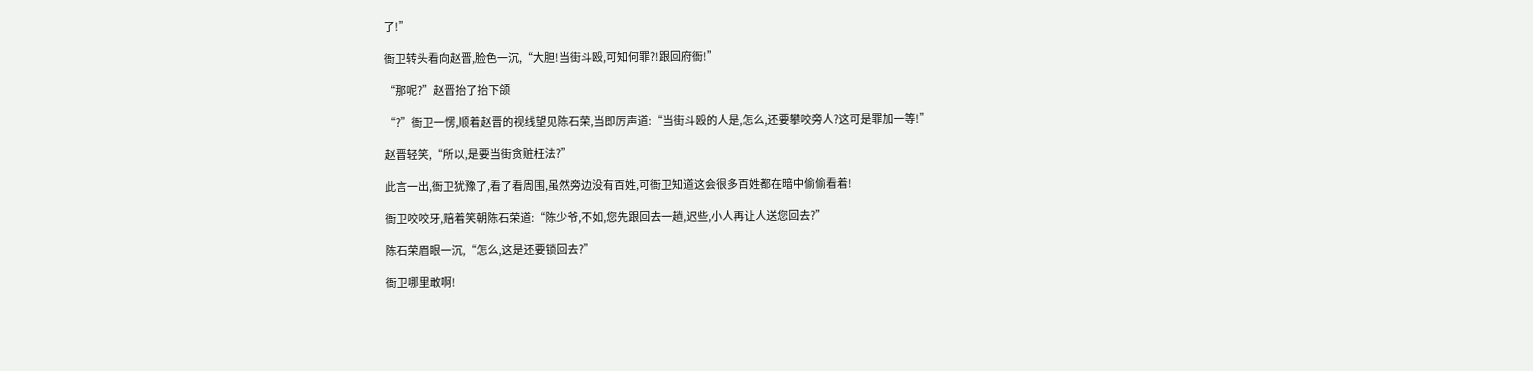了!”

衙卫转头看向赵晋,脸色一沉,“大胆!当街斗殴,可知何罪?!跟回府衙!”

“那呢?”赵晋抬了抬下颌

“?”衙卫一愣,顺着赵晋的视线望见陈石荣,当即厉声道:“当街斗殴的人是,怎么,还要攀咬旁人?这可是罪加一等!”

赵晋轻笑,“所以,是要当街贪赃枉法?”

此言一出,衙卫犹豫了,看了看周围,虽然旁边没有百姓,可衙卫知道这会很多百姓都在暗中偷偷看着!

衙卫咬咬牙,赔着笑朝陈石荣道:“陈少爷,不如,您先跟回去一趟,迟些,小人再让人送您回去?”

陈石荣眉眼一沉,“怎么,这是还要锁回去?”

衙卫哪里敢啊!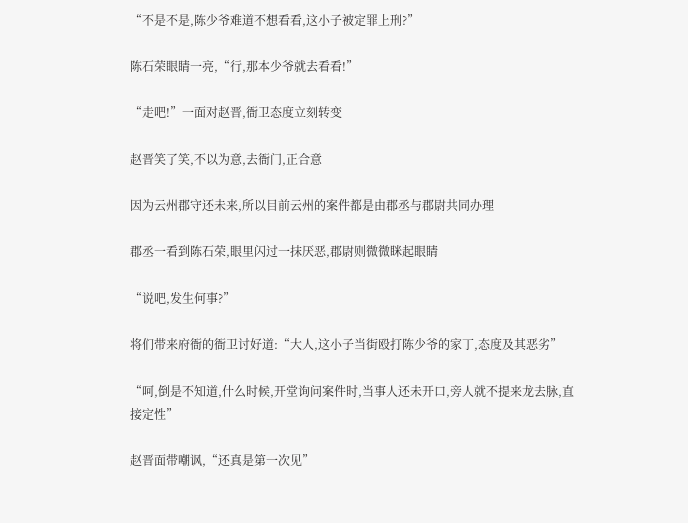“不是不是,陈少爷难道不想看看,这小子被定罪上刑?”

陈石荣眼睛一亮,“行,那本少爷就去看看!”

“走吧!”一面对赵晋,衙卫态度立刻转变

赵晋笑了笑,不以为意,去衙门,正合意

因为云州郡守还未来,所以目前云州的案件都是由郡丞与郡尉共同办理

郡丞一看到陈石荣,眼里闪过一抹厌恶,郡尉则微微眯起眼睛

“说吧,发生何事?”

将们带来府衙的衙卫讨好道:“大人,这小子当街殴打陈少爷的家丁,态度及其恶劣”

“呵,倒是不知道,什么时候,开堂询问案件时,当事人还未开口,旁人就不提来龙去脉,直接定性”

赵晋面带嘲讽,“还真是第一次见”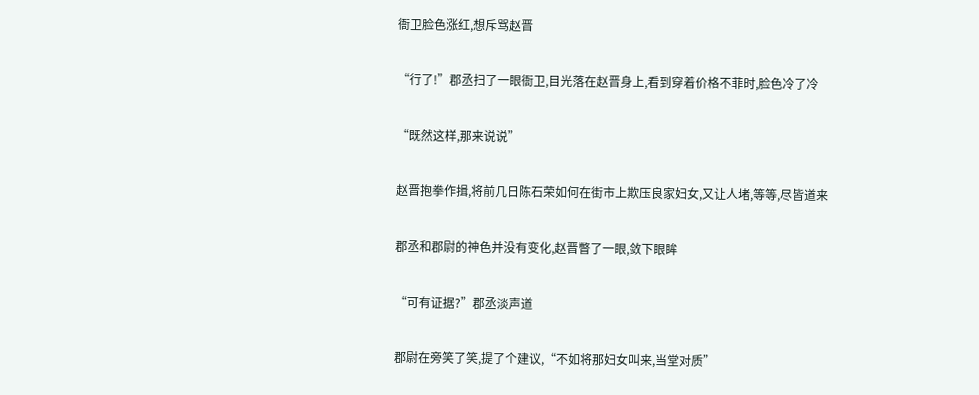衙卫脸色涨红,想斥骂赵晋

“行了!”郡丞扫了一眼衙卫,目光落在赵晋身上,看到穿着价格不菲时,脸色冷了冷

“既然这样,那来说说”

赵晋抱拳作揖,将前几日陈石荣如何在街市上欺压良家妇女,又让人堵,等等,尽皆道来

郡丞和郡尉的神色并没有变化,赵晋瞥了一眼,敛下眼眸

“可有证据?”郡丞淡声道

郡尉在旁笑了笑,提了个建议,“不如将那妇女叫来,当堂对质”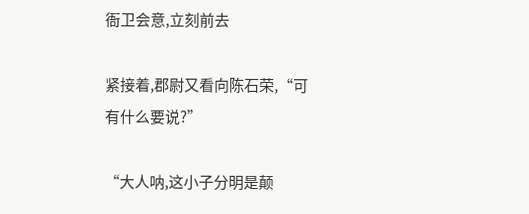衙卫会意,立刻前去

紧接着,郡尉又看向陈石荣,“可有什么要说?”

“大人呐,这小子分明是颠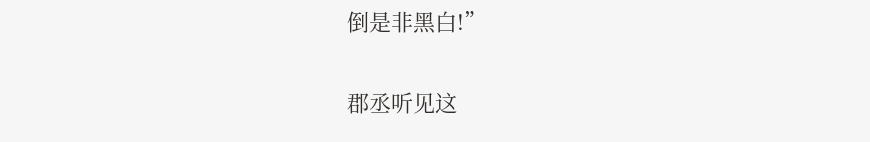倒是非黑白!”

郡丞听见这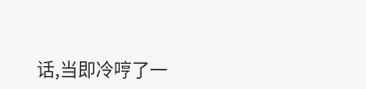话,当即冷哼了一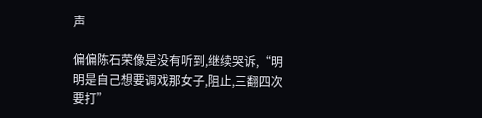声

偏偏陈石荣像是没有听到,继续哭诉,“明明是自己想要调戏那女子,阻止,三翻四次要打”